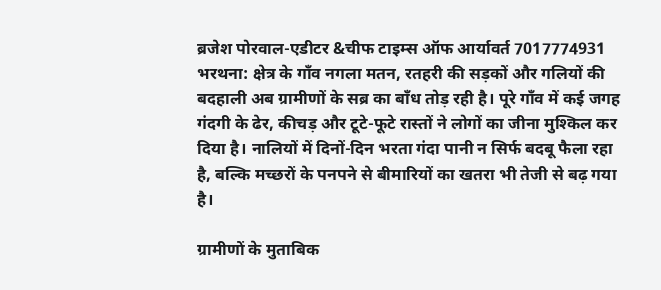ब्रजेश पोरवाल-एडीटर &चीफ टाइम्स ऑफ आर्यावर्त 7017774931
भरथना: क्षेत्र के गाँव नगला मतन, रतहरी की सड़कों और गलियों की बदहाली अब ग्रामीणों के सब्र का बाँध तोड़ रही है। पूरे गाँव में कई जगह गंदगी के ढेर, कीचड़ और टूटे-फूटे रास्तों ने लोगों का जीना मुश्किल कर दिया है। नालियों में दिनों-दिन भरता गंदा पानी न सिर्फ बदबू फैला रहा है, बल्कि मच्छरों के पनपने से बीमारियों का खतरा भी तेजी से बढ़ गया है।

ग्रामीणों के मुताबिक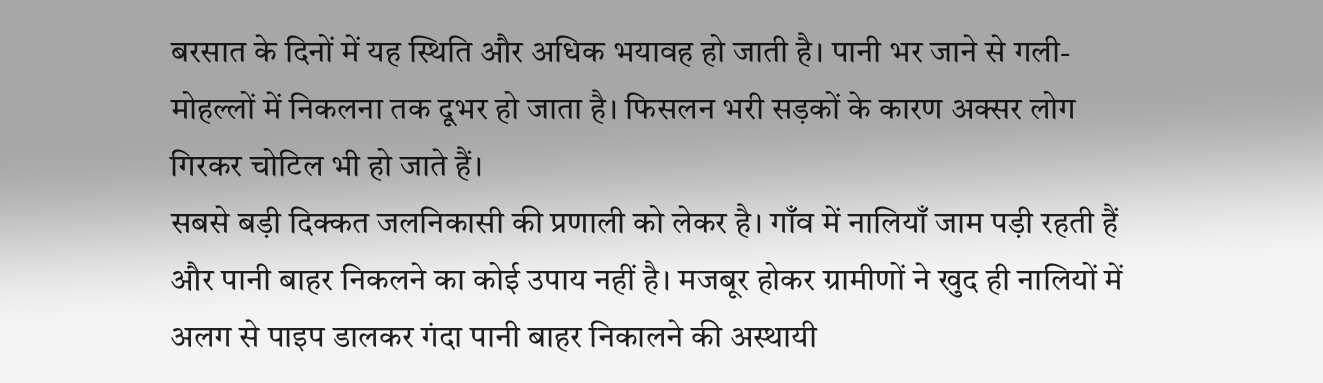बरसात के दिनों में यह स्थिति और अधिक भयावह हो जाती है। पानी भर जाने से गली-मोहल्लों में निकलना तक दूभर हो जाता है। फिसलन भरी सड़कों के कारण अक्सर लोग गिरकर चोटिल भी हो जाते हैं।
सबसे बड़ी दिक्कत जलनिकासी की प्रणाली को लेकर है। गाँव में नालियाँ जाम पड़ी रहती हैं और पानी बाहर निकलने का कोई उपाय नहीं है। मजबूर होकर ग्रामीणों ने खुद ही नालियों में अलग से पाइप डालकर गंदा पानी बाहर निकालने की अस्थायी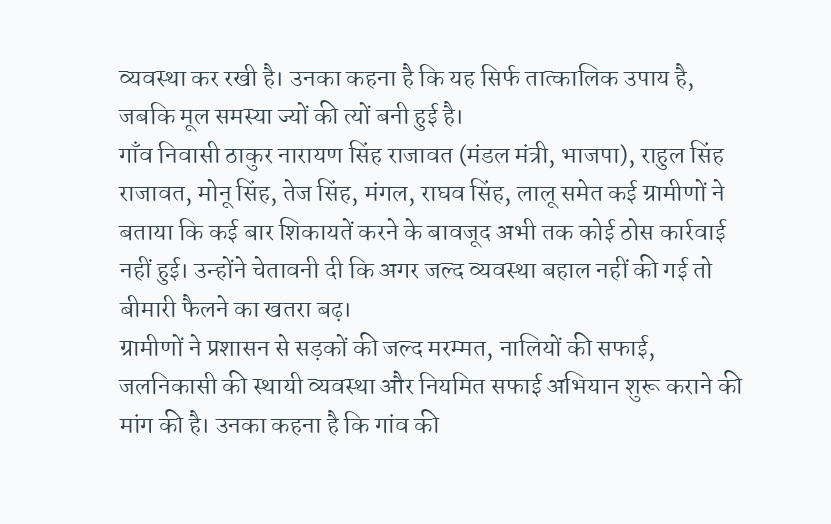व्यवस्था कर रखी है। उनका कहना है कि यह सिर्फ तात्कालिक उपाय है, जबकि मूल समस्या ज्यों की त्यों बनी हुई है।
गाँव निवासी ठाकुर नारायण सिंह राजावत (मंडल मंत्री, भाजपा), राहुल सिंह राजावत, मोनू सिंह, तेज सिंह, मंगल, राघव सिंह, लालू समेत कई ग्रामीणों ने बताया कि कई बार शिकायतें करने के बावजूद अभी तक कोई ठोस कार्रवाई नहीं हुई। उन्होंने चेतावनी दी कि अगर जल्द व्यवस्था बहाल नहीं की गई तो बीमारी फैलने का खतरा बढ़।
ग्रामीणों ने प्रशासन से सड़कों की जल्द मरम्मत, नालियों की सफाई, जलनिकासी की स्थायी व्यवस्था और नियमित सफाई अभियान शुरू कराने की मांग की है। उनका कहना है कि गांव की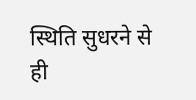स्थिति सुधरने से ही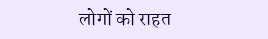लोगों को राहत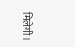मिलेगी।